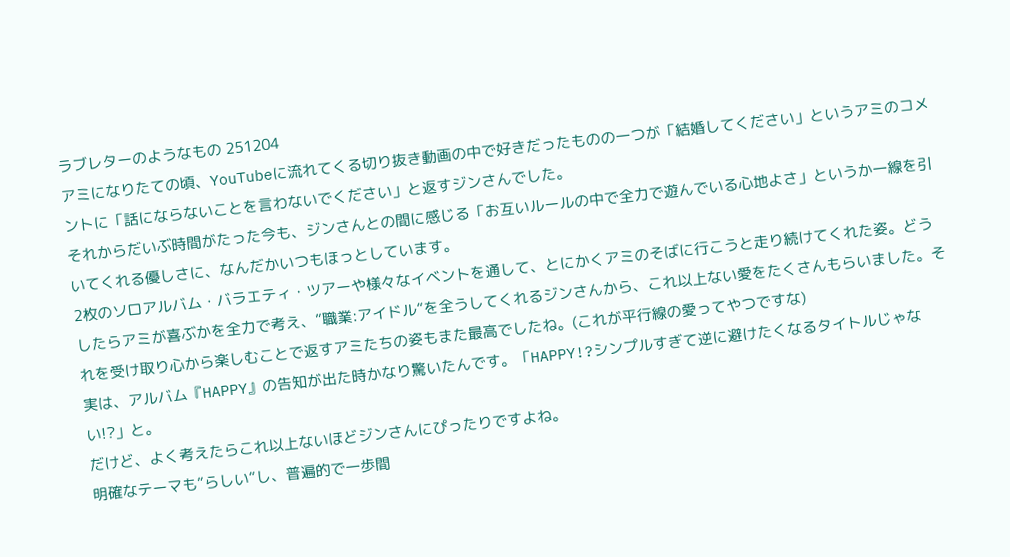ラブレターのようなもの 251204
アミになりたての頃、YouTubeに流れてくる切り抜き動画の中で好きだったものの一つが「結婚してください」というアミのコメントに「話にならないことを言わないでください」と返すジンさんでした。
それからだいぶ時間がたった今も、ジンさんとの間に感じる「お互いルールの中で全力で遊んでいる心地よさ」というか一線を引いてくれる優しさに、なんだかいつもほっとしています。
2枚のソロアルバム・バラエティ・ツアーや様々なイベントを通して、とにかくアミのそばに行こうと走り続けてくれた姿。どうしたらアミが喜ぶかを全力で考え、”職業:アイドル”を全うしてくれるジンさんから、これ以上ない愛をたくさんもらいました。それを受け取り心から楽しむことで返すアミたちの姿もまた最高でしたね。(これが平行線の愛ってやつですな)
実は、アルバム『HAPPY』の告知が出た時かなり驚いたんです。「HAPPY!?シンプルすぎて逆に避けたくなるタイトルじゃない!?」と。
だけど、よく考えたらこれ以上ないほどジンさんにぴったりですよね。
明確なテーマも”らしい”し、普遍的で一歩間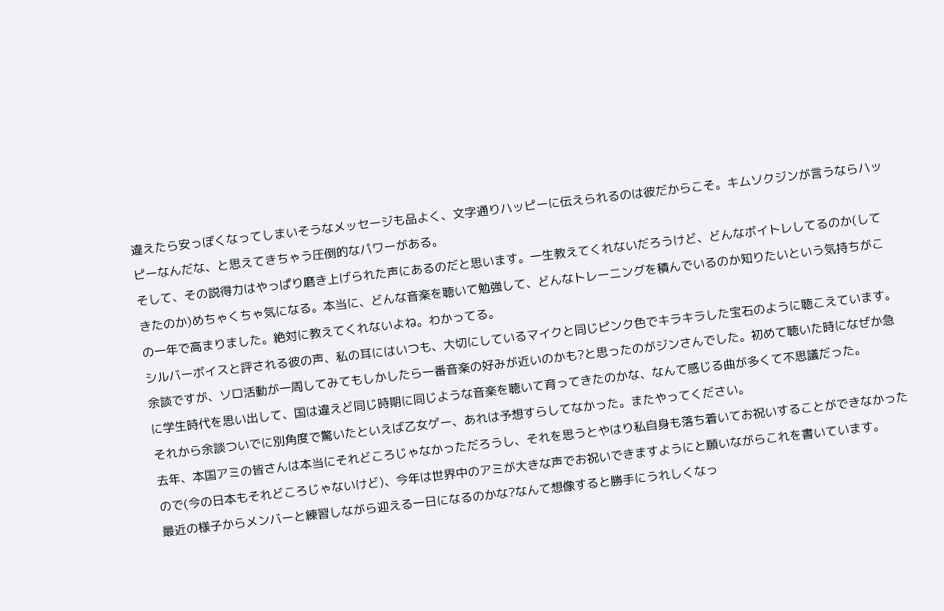違えたら安っぽくなってしまいそうなメッセージも品よく、文字通りハッピーに伝えられるのは彼だからこそ。キムソクジンが言うならハッピーなんだな、と思えてきちゃう圧倒的なパワーがある。
そして、その説得力はやっぱり磨き上げられた声にあるのだと思います。一生教えてくれないだろうけど、どんなボイトレしてるのか(してきたのか)めちゃくちゃ気になる。本当に、どんな音楽を聴いて勉強して、どんなトレーニングを積んでいるのか知りたいという気持ちがこの一年で高まりました。絶対に教えてくれないよね。わかってる。
シルバーボイスと評される彼の声、私の耳にはいつも、大切にしているマイクと同じピンク色でキラキラした宝石のように聴こえています。
余談ですが、ソロ活動が一周してみてもしかしたら一番音楽の好みが近いのかも?と思ったのがジンさんでした。初めて聴いた時になぜか急に学生時代を思い出して、国は違えど同じ時期に同じような音楽を聴いて育ってきたのかな、なんて感じる曲が多くて不思議だった。
それから余談ついでに別角度で驚いたといえば乙女ゲー、あれは予想すらしてなかった。またやってください。
去年、本国アミの皆さんは本当にそれどころじゃなかっただろうし、それを思うとやはり私自身も落ち着いてお祝いすることができなかったので(今の日本もそれどころじゃないけど)、今年は世界中のアミが大きな声でお祝いできますようにと願いながらこれを書いています。
最近の様子からメンバーと練習しながら迎える一日になるのかな?なんて想像すると勝手にうれしくなっ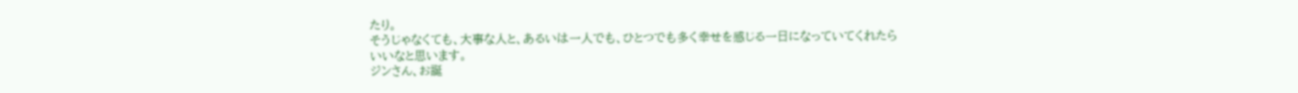たり。
そうじゃなくても、大事な人と、あるいは一人でも、ひとつでも多く幸せを感じる一日になっていてくれたらいいなと思います。
ジンさん、お誕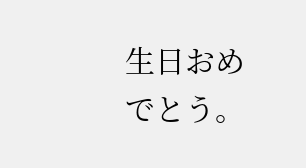生日おめでとう。